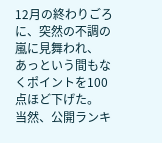12月の終わりごろに、突然の不調の嵐に見舞われ、
あっという間もなくポイントを100点ほど下げた。
当然、公開ランキ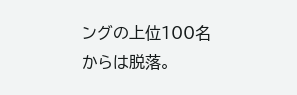ングの上位100名からは脱落。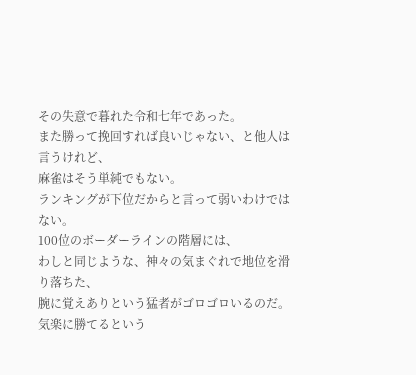その失意で暮れた令和七年であった。
また勝って挽回すれば良いじゃない、と他人は言うけれど、
麻雀はそう単純でもない。
ランキングが下位だからと言って弱いわけではない。
100位のボーダーラインの階層には、
わしと同じような、神々の気まぐれで地位を滑り落ちた、
腕に覚えありという猛者がゴロゴロいるのだ。
気楽に勝てるという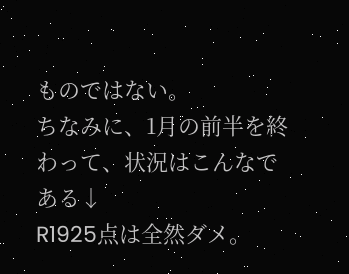ものではない。
ちなみに、1月の前半を終わって、状況はこんなである↓
R1925点は全然ダメ。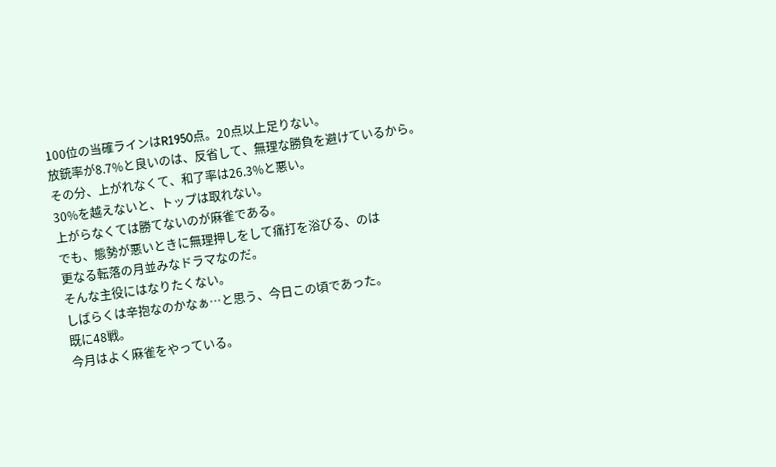100位の当確ラインはR1950点。20点以上足りない。
放銃率が8.7%と良いのは、反省して、無理な勝負を避けているから。
その分、上がれなくて、和了率は26.3%と悪い。
30%を越えないと、トップは取れない。
上がらなくては勝てないのが麻雀である。
でも、態勢が悪いときに無理押しをして痛打を浴びる、のは
更なる転落の月並みなドラマなのだ。
そんな主役にはなりたくない。
しばらくは辛抱なのかなぁ…と思う、今日この頃であった。
既に48戦。
今月はよく麻雀をやっている。